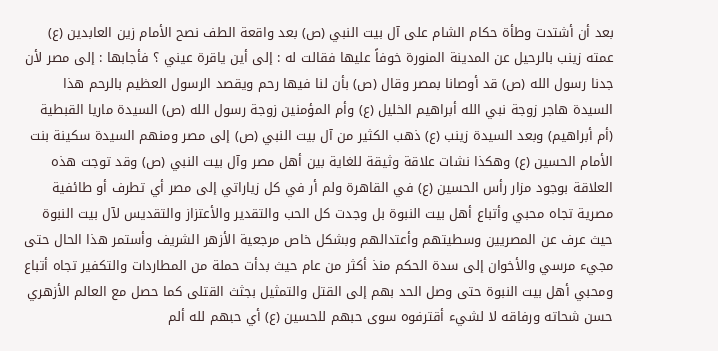بعد أن أشتدت وطأة حكام الشام على آل بيت النبي (ص) بعد واقعة الطف نصح الأمام زين العابدين (ع) عمته زينب بالرحيل عن المدينة المنورة خوفاً عليها فقالت له : إلى أين ياقرة عيني ؟ فأجابها : إلى مصر لأن جدنا رسول الله (ص) قد أوصانا بمصر وقال (ص) بأن لنا فيها رحم ويقصد الرسول العظيم بالرحم هذا السيدة هاجر زوجة نبي الله أبراهيم الخليل (ع) وأم المؤمنين زوجة رسول الله (ص) السيدة ماريا القبطية (أم أبراهيم) وبعد السيدة زينب (ع) ذهب الكثير من آل بيت النبي (ص) إلى مصر ومنهم السيدة سكينة بنت الأمام الحسين (ع) وهكذا نشات علاقة وثيقة للغاية بين أهل مصر وآل بيت النبي (ص) وقد توجت هذه العلاقة بوجود مزار رأس الحسين (ع) في القاهرة ولم أر في كل زياراتي إلى مصر أي تطرف أو طائفية مصرية تجاه محبي وأتباع أهل بيت النبوة بل وجدت كل الحب والتقدير والأعتزاز والتقديس لآل بيت النبوة حيث عرف عن المصريين وسطيتهم وأعتدالهم وبشكل خاص مرجعية الأزهر الشريف وأستمر هذا الحال حتى مجيء مرسي والأخوان إلى سدة الحكم منذ أكثر من عام حيث بدأت حملة من المطاردات والتكفير تجاه أتباع ومحبي أهل بيت النبوة حتى وصل الحد بهم إلى القتل والتمثيل بجثث القتلى كما حصل مع العالم الأزهري حسن شحاته ورفاقه لا لشيء أقترفوه سوى حبهم للحسين (ع) أي حبهم لله ألم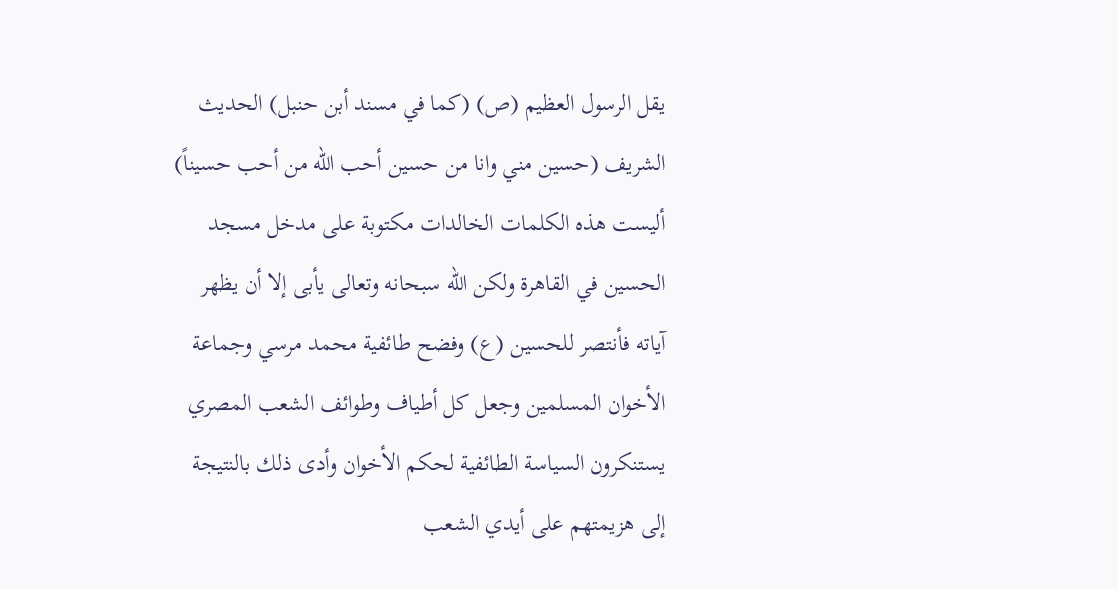يقل الرسول العظيم (ص) (كما في مسند أبن حنبل) الحديث الشريف (حسين مني وانا من حسين أحب الله من أحب حسيناً) أليست هذه الكلمات الخالدات مكتوبة على مدخل مسجد الحسين في القاهرة ولكن الله سبحانه وتعالى يأبى إلا أن يظهر آياته فأنتصر للحسين (ع) وفضح طائفية محمد مرسي وجماعة الأخوان المسلمين وجعل كل أطياف وطوائف الشعب المصري يستنكرون السياسة الطائفية لحكم الأخوان وأدى ذلك بالنتيجة إلى هزيمتهم على أيدي الشعب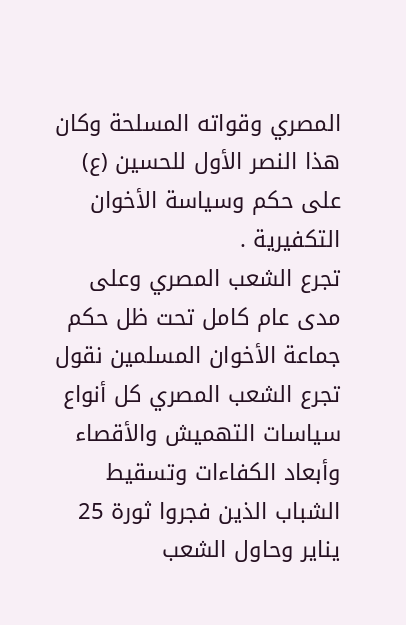المصري وقواته المسلحة وكان هذا النصر الأول للحسين (ع) على حكم وسياسة الأخوان التكفيرية .
تجرع الشعب المصري وعلى مدى عام كامل تحت ظل حكم جماعة الأخوان المسلمين نقول تجرع الشعب المصري كل أنواع سياسات التهميش والأقصاء وأبعاد الكفاءات وتسقيط الشباب الذين فجروا ثورة 25 يناير وحاول الشعب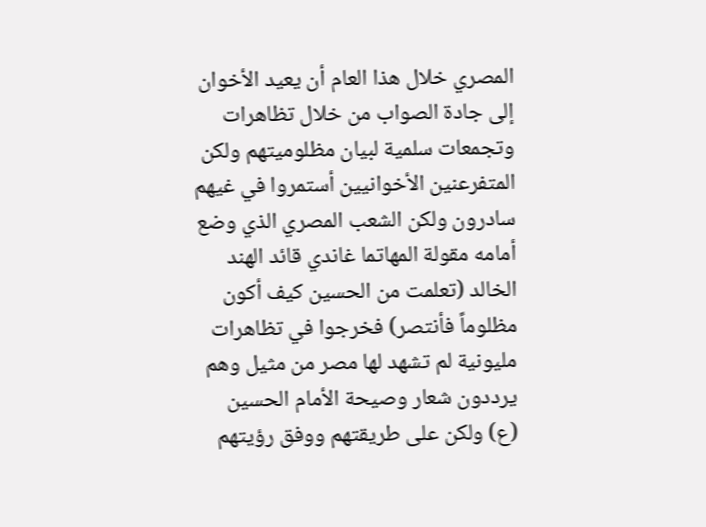المصري خلال هذا العام أن يعيد الأخوان إلى جادة الصواب من خلال تظاهرات وتجمعات سلمية لبيان مظلوميتهم ولكن المتفرعنين الأخوانيين أستمروا في غيهم سادرون ولكن الشعب المصري الذي وضع أمامه مقولة المهاتما غاندي قائد الهند الخالد (تعلمت من الحسين كيف أكون مظلوماً فأنتصر) فخرجوا في تظاهرات مليونية لم تشهد لها مصر من مثيل وهم يرددون شعار وصيحة الأمام الحسين (ع) ولكن على طريقتهم ووفق رؤيتهم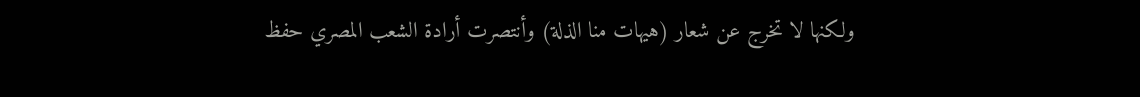ولكنها لا تخرج عن شعار (هيهات منا الذلة) وأنتصرت أرادة الشعب المصري حفظ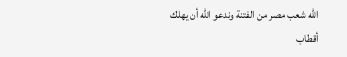الله شعب مصر من الفتنة وندعو الله أن يهلك أقطاب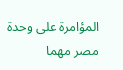المؤامرة على وحدة مصر مهما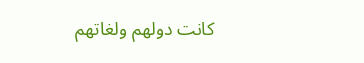كانت دولهم ولغاتهم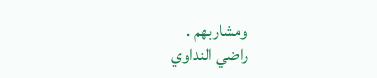ومشاربهم .
راضي النداوي